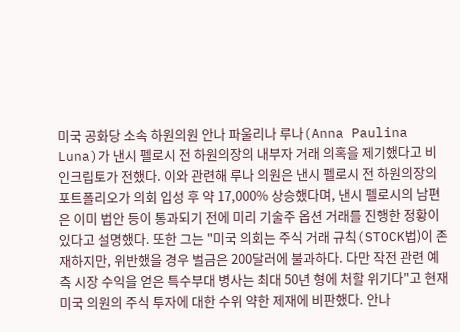미국 공화당 소속 하원의원 안나 파울리나 루나(Anna Paulina Luna)가 낸시 펠로시 전 하원의장의 내부자 거래 의혹을 제기했다고 비인크립토가 전했다. 이와 관련해 루나 의원은 낸시 펠로시 전 하원의장의 포트폴리오가 의회 입성 후 약 17,000% 상승했다며, 낸시 펠로시의 남편은 이미 법안 등이 통과되기 전에 미리 기술주 옵션 거래를 진행한 정황이 있다고 설명했다. 또한 그는 "미국 의회는 주식 거래 규칙(STOCK법)이 존재하지만, 위반했을 경우 벌금은 200달러에 불과하다. 다만 작전 관련 예측 시장 수익을 얻은 특수부대 병사는 최대 50년 형에 처할 위기다"고 현재 미국 의원의 주식 투자에 대한 수위 약한 제재에 비판했다. 안나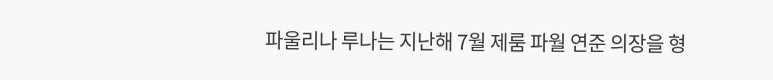파울리나 루나는 지난해 7월 제룸 파월 연준 의장을 형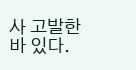사 고발한 바 있다.